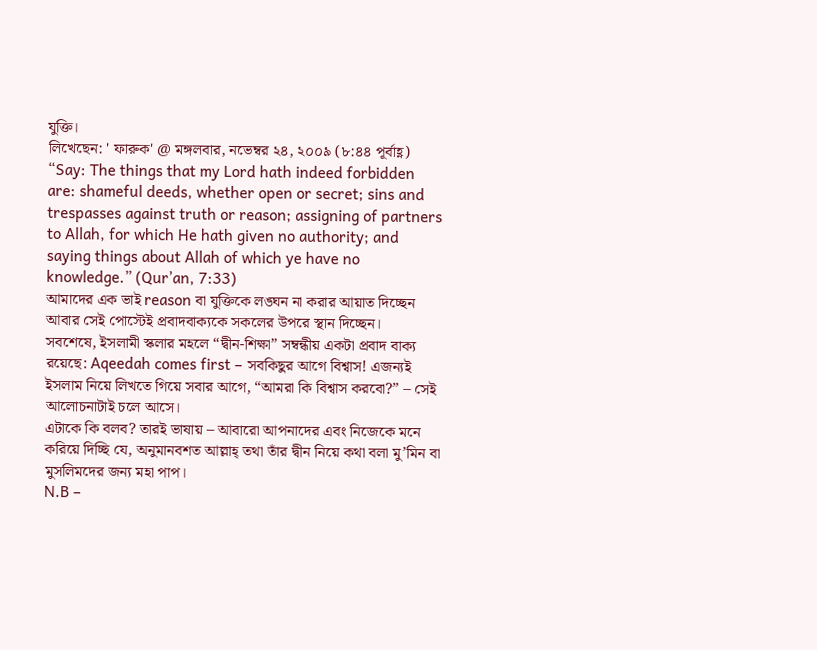যুক্তি।
লিখেছেন: ' ফারুক' @ মঙ্গলবার, নভেম্বর ২৪, ২০০৯ (৮:৪৪ পূর্বাহ্ণ)
“Say: The things that my Lord hath indeed forbidden are: shameful deeds, whether open or secret; sins and trespasses against truth or reason; assigning of partners to Allah, for which He hath given no authority; and saying things about Allah of which ye have no knowledge.” (Qur’an, 7:33)
আমাদের এক ভাই reason বা যুক্তিকে লঙ্ঘন না করার আয়াত দিচ্ছেন আবার সেই পোস্টেই প্রবাদবাক্যকে সকলের উপরে স্থান দিচ্ছেন।
সবশেষে, ইসলামী স্কলার মহলে “দ্বীন-শিক্ষা” সম্বন্ধীয় একটা প্রবাদ বাক্য রয়েছে: Aqeedah comes first – সবকিছুর আগে বিশ্বাস! এজন্যই ইসলাম নিয়ে লিখতে গিয়ে সবার আগে, “আমরা কি বিশ্বাস করবো?” – সেই আলোচনাটাই চলে আসে।
এটাকে কি বলব? তারই ভাষায় – আবারো আপনাদের এবং নিজেকে মনে করিয়ে দিচ্ছি যে, অনুমানবশত আল্লাহ্ তথা তাঁর দ্বীন নিয়ে কথা বলা মু’মিন বা মুসলিমদের জন্য মহা পাপ।
N.B –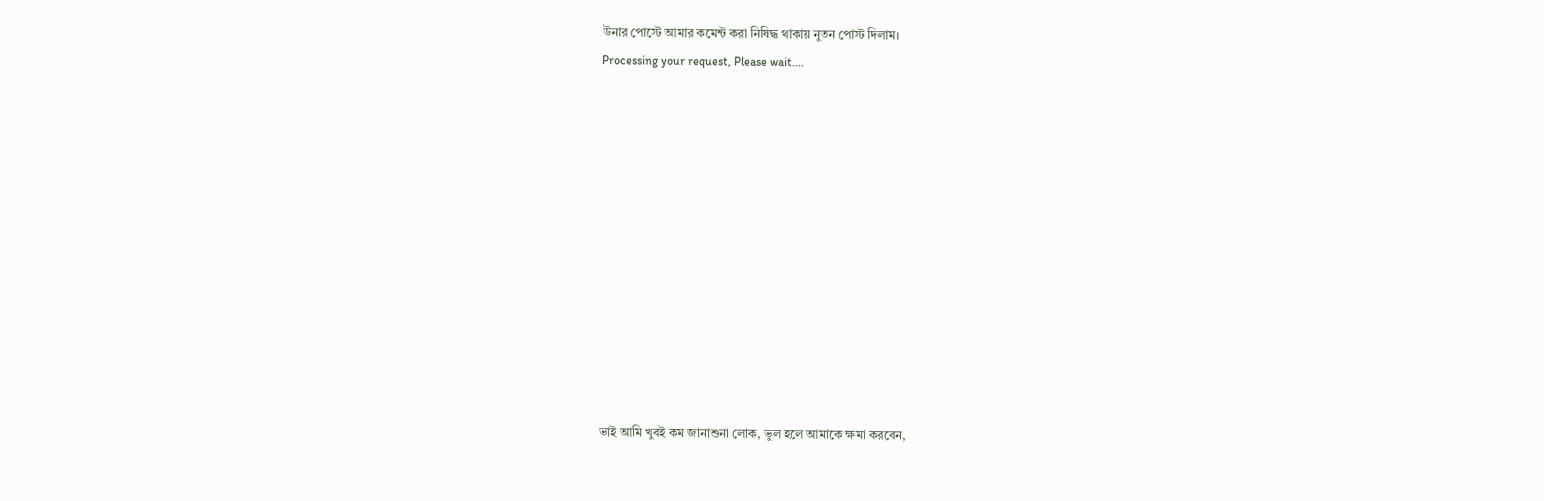উনার পোস্টে আমার কমেন্ট করা নিষিদ্ধ থাকায় নুতন পোস্ট দিলাম।
Processing your request, Please wait....












ভাই আমি খুবই কম জানাশুনা লোক, ভুল হলে আমাকে ক্ষমা করবেন,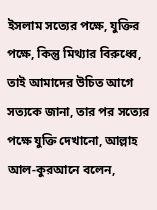ইসলাম সত্যের পক্ষে, যুক্তির পক্ষে, কিন্তু মিথ্যার বিরুধ্বে, তাই আমাদের উচিত আগে সত্যকে জানা, তার পর সত্যের পক্ষে যুক্তি দেখানো, আল্লাহ আল-কুরআনে বলেন,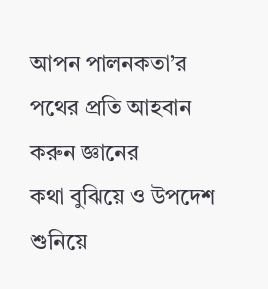আপন পালনকতা’র পথের প্রতি আহবান করুন জ্ঞানের
কথা বুঝিয়ে ও উপদেশ শুনিয়ে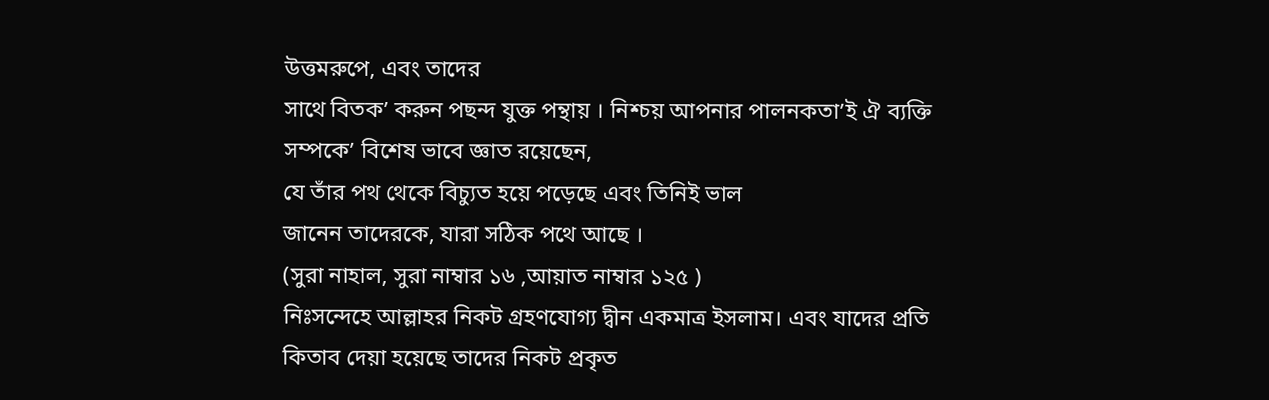উত্তমরুপে, এবং তাদের
সাথে বিতক’ করুন পছন্দ যুক্ত পন্থায় । নিশ্চয় আপনার পালনকতা’ই ঐ ব্যক্তি সম্পকে’ বিশেষ ভাবে জ্ঞাত রয়েছেন,
যে তাঁর পথ থেকে বিচ্যুত হয়ে পড়েছে এবং তিনিই ভাল
জানেন তাদেরকে, যারা সঠিক পথে আছে ।
(সুরা নাহাল, সুরা নাম্বার ১৬ ,আয়াত নাম্বার ১২৫ )
নিঃসন্দেহে আল্লাহর নিকট গ্রহণযোগ্য দ্বীন একমাত্র ইসলাম। এবং যাদের প্রতি কিতাব দেয়া হয়েছে তাদের নিকট প্রকৃত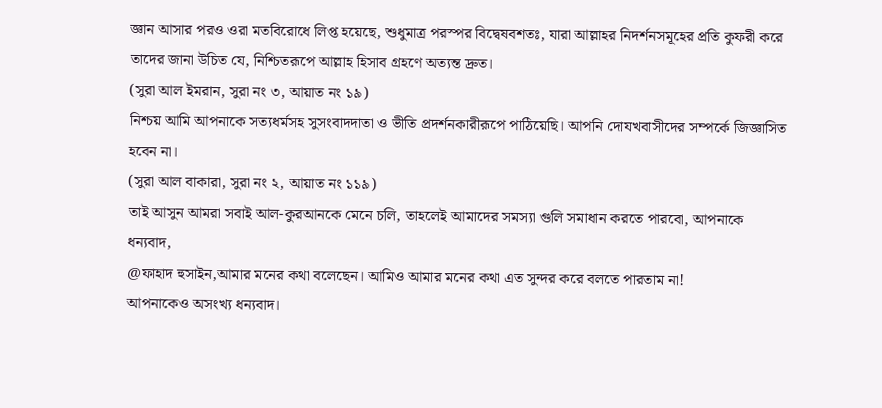জ্ঞান আসার পরও ওরা মতবিরোধে লিপ্ত হয়েছে, শুধুমাত্র পরস্পর বিদ্বেষবশতঃ, যারা আল্লাহর নিদর্শনসমূহের প্রতি কুফরী করে তাদের জানা উচিত যে, নিশ্চিতরূপে আল্লাহ হিসাব গ্রহণে অত্যন্ত দ্রুত।
(সুরা আল ইমরান, সুরা নং ৩, আয়াত নং ১৯)
নিশ্চয় আমি আপনাকে সত্যধর্মসহ সুসংবাদদাতা ও ভীতি প্রদর্শনকারীরূপে পাঠিয়েছি। আপনি দোযখবাসীদের সম্পর্কে জিজ্ঞাসিত হবেন না।
(সুরা আল বাকারা, সুরা নং ২, আয়াত নং ১১৯)
তাই আসুন আমরা সবাই আল-কুরআনকে মেনে চলি, তাহলেই আমাদের সমস্যা গুলি সমাধান করতে পারবো, আপনাকে ধন্যবাদ,
@ফাহাদ হুসাইন,আমার মনের কথা বলেছেন। আমিও আমার মনের কথা এত সুন্দর করে বলতে পারতাম না!
আপনাকেও অসংখ্য ধন্যবাদ।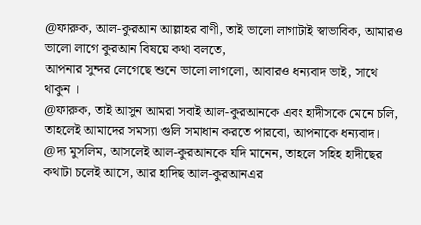@ফারুক, আল-কুরআন আল্লাহর বাণী, তাই ভালো লাগাটাই স্বাভাবিক, আমারও ভালো লাগে কুরআন বিষয়ে কথা বলতে,
আপনার সুন্দর লেগেছে শুনে ভালো লাগলো, আবারও ধন্যবাদ ভাই, সাথে থাকুন ।
@ফারুক, তাই আসুন আমরা সবাই আল-কুরআনকে এবং হাদীসকে মেনে চলি, তাহলেই আমাদের সমস্যা গুলি সমাধান করতে পারবো, আপনাকে ধন্যবাদ।
@দ্য মুসলিম, আসলেই আল-কুরআনকে যদি মানেন, তাহলে সহিহ হাদীছের কথাটা চলেই আসে, আর হাদিছ আল-কুরআনএর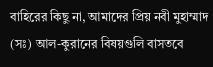বাহিরের কিছু না, আমাদের প্রিয় নবী মুহাম্মাদ (সঃ) আল-কুরানের বিষয়গুলি বাসতবে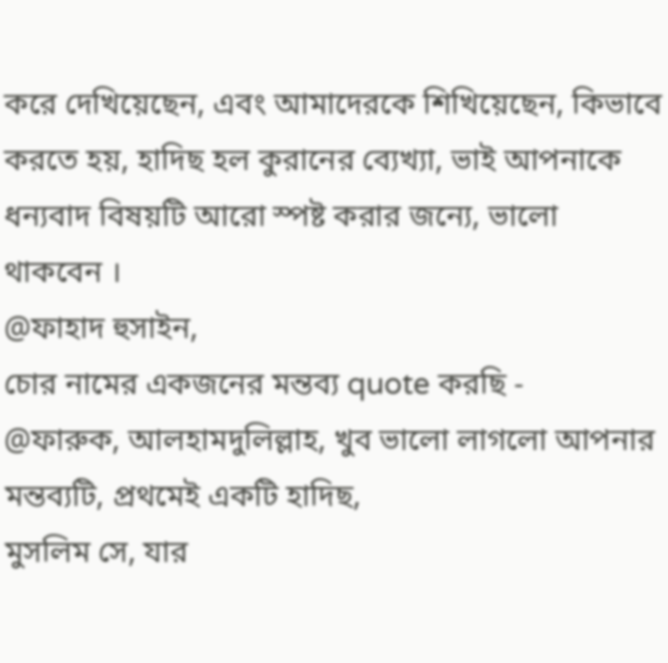করে দেখিয়েছেন, এবং আমাদেরকে শিখিয়েছেন, কিভাবে করতে হয়, হাদিছ হল কুরানের ব্যেখ্যা, ভাই আপনাকে ধন্যবাদ বিষয়টি আরো স্পষ্ট করার জন্যে, ভালো থাকবেন ।
@ফাহাদ হুসাইন,
চোর নামের একজনের মন্তব্য quote করছি -
@ফারুক, আলহামদুলিল্লাহ, খুব ভালো লাগলো আপনার মন্তব্যটি, প্রথমেই একটি হাদিছ,
মুসলিম সে, যার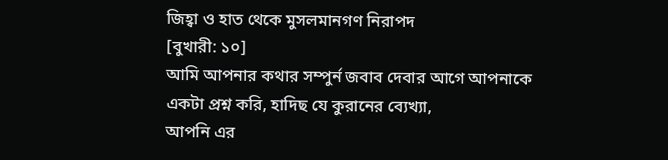জিহ্বা ও হাত থেকে মুসলমানগণ নিরাপদ
[বুখারী: ১০]
আমি আপনার কথার সম্পুর্ন জবাব দেবার আগে আপনাকে একটা প্রশ্ন করি, হাদিছ যে কুরানের ব্যেখ্যা,
আপনি এর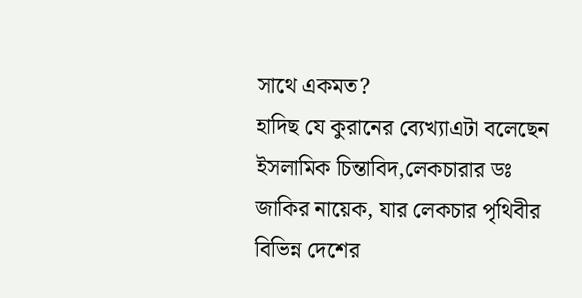সাথে একমত?
হাদিছ যে কুরানের ব্যেখ্যাএটা বলেছেন ইসলামিক চিন্তাবিদ,লেকচারার ডঃ জাকির নায়েক, যার লেকচার পৃথিবীর বিভিন্ন দেশের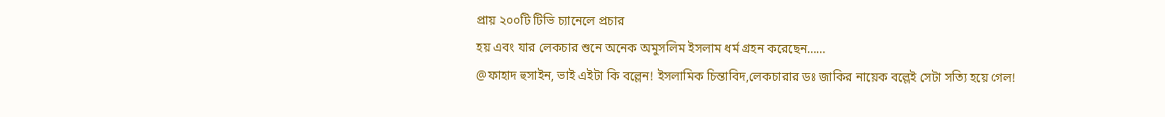প্রায় ২০০টি টিভি চ্যানেলে প্রচার
হয় এবং যার লেকচার শুনে অনেক অমুসলিম ইসলাম ধর্ম গ্রহন করেছেন……
@ফাহাদ হুসাইন, ভাই এইটা কি বল্লেন! ইসলামিক চিন্তাবিদ,লেকচারার ডঃ জাকির নায়েক বল্লেই সেটা সত্যি হয়ে গেল!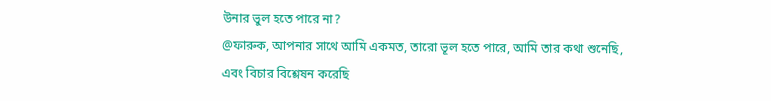উনার ভুল হতে পারে না?
@ফারুক, আপনার সাথে আমি একমত, তারো ভূল হতে পারে, আমি তার কথা শুনেছি, এবং বিচার বিশ্লেষন করেছি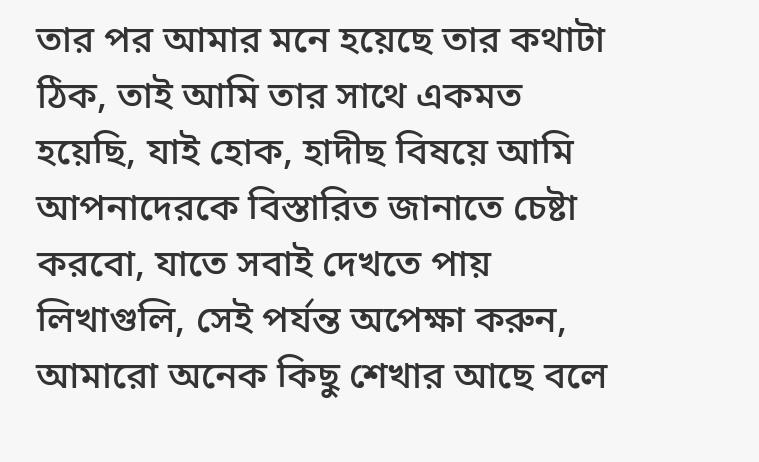তার পর আমার মনে হয়েছে তার কথাটা ঠিক, তাই আমি তার সাথে একমত হয়েছি, যাই হোক, হাদীছ বিষয়ে আমি
আপনাদেরকে বিস্তারিত জানাতে চেষ্টা করবো, যাতে সবাই দেখতে পায় লিখাগুলি, সেই পর্যন্ত অপেক্ষা করুন,
আমারো অনেক কিছু শেখার আছে বলে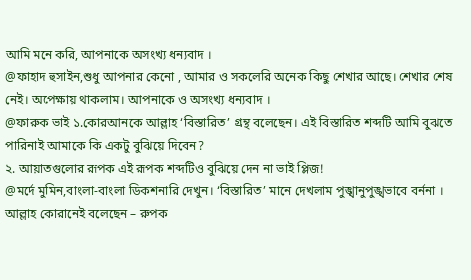আমি মনে করি, আপনাকে অসংখ্য ধন্যবাদ ।
@ফাহাদ হুসাইন,শুধু আপনার কেনো , আমার ও সকলেরি অনেক কিছু শেখার আছে। শেখার শেষ নেই। অপেক্ষায় থাকলাম। আপনাকে ও অসংখ্য ধন্যবাদ ।
@ফারুক ভাই ১.কোরআনকে আল্লাহ ‘বিস্তারিত’ গ্রন্থ বলেছেন। এই বিস্তারিত শব্দটি আমি বুঝতে পারিনাই আমাকে কি একটু বুঝিয়ে দিবেন?
২. আয়াতগুলোর রূপক এই রূপক শব্দটিও বুঝিয়ে দেন না ভাই প্লিজ!
@মর্দে মুমিন,বাংলা-বাংলা ডিকশনারি দেখুন। ‘বিস্তারিত’ মানে দেখলাম পুঙ্খানুপুঙ্খভাবে বর্ননা ।
আল্লাহ কোরানেই বলেছেন – রুপক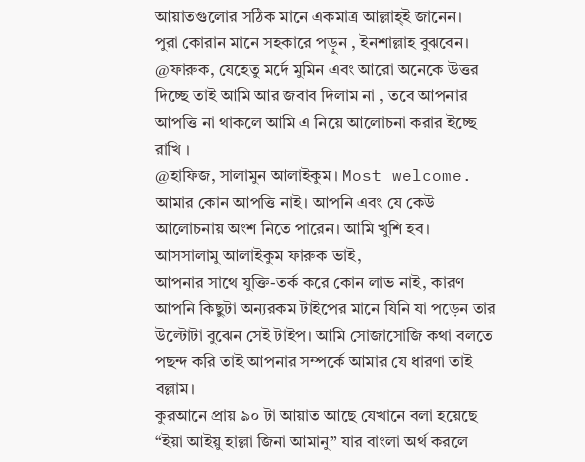আয়াতগুলোর সঠিক মানে একমাত্র আল্লাহ্ই জানেন।
পুরা কোরান মানে সহকারে পড়ুন , ইনশাল্লাহ বুঝবেন।
@ফারুক, যেহেতু মর্দে মুমিন এবং আরো অনেকে উত্তর দিচ্ছে তাই আমি আর জবাব দিলাম না , তবে আপনার আপত্তি না থাকলে আমি এ নিয়ে আলোচনা করার ইচ্ছে রাখি ।
@হাফিজ, সালামুন আলাইকুম। Most welcome. আমার কোন আপত্তি নাই। আপনি এবং যে কেউ আলোচনায় অংশ নিতে পারেন। আমি খুশি হব।
আসসালামু আলাইকুম ফারুক ভাই,
আপনার সাথে যুক্তি-তর্ক করে কোন লাভ নাই, কারণ আপনি কিছুটা অন্যরকম টাইপের মানে যিনি যা পড়েন তার উল্টোটা বুঝেন সেই টাইপ। আমি সোজাসোজি কথা বলতে পছন্দ করি তাই আপনার সম্পর্কে আমার যে ধারণা তাই বল্লাম।
কুরআনে প্রায় ৯০ টা আয়াত আছে যেখানে বলা হয়েছে “ইয়া আইয়ু হাল্লা জিনা আমানু” যার বাংলা অর্থ করলে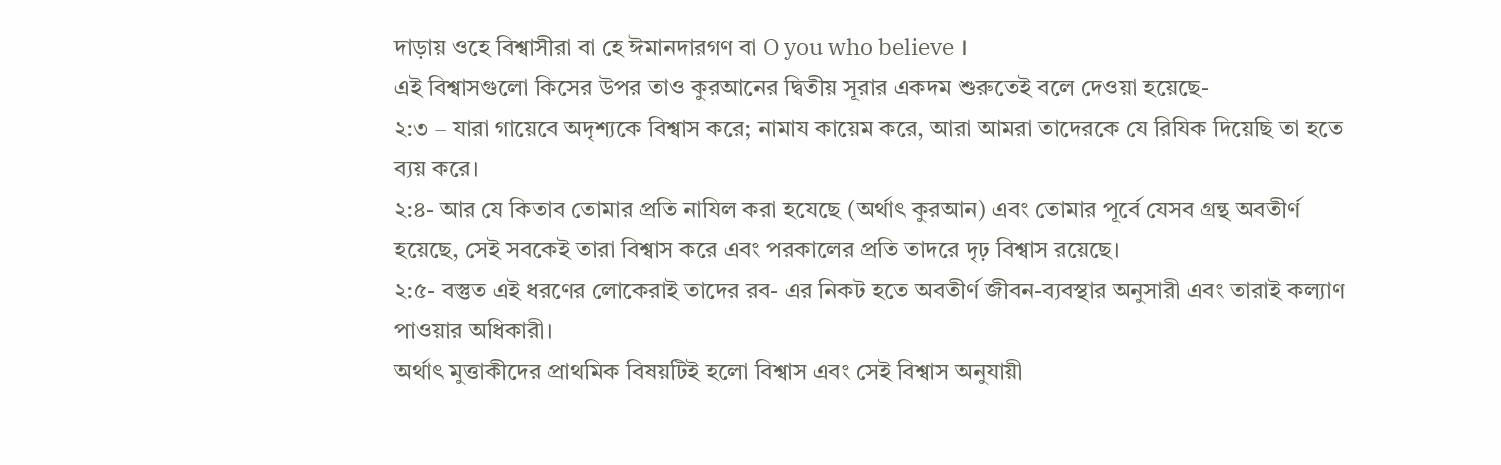দাড়ায় ওহে বিশ্বাসীরা বা হে ঈমানদারগণ বা O you who believe ।
এই বিশ্বাসগুলো কিসের উপর তাও কুরআনের দ্বিতীয় সূরার একদম শুরুতেই বলে দেওয়া হয়েছে-
২:৩ – যারা গায়েবে অদৃশ্যকে বিশ্বাস করে; নামায কায়েম করে, আরা আমরা তাদেরকে যে রিযিক দিয়েছি তা হতে ব্যয় করে।
২:৪- আর যে কিতাব তোমার প্রতি নাযিল করা হযেছে (অর্থাৎ কুরআন) এবং তোমার পূর্বে যেসব গ্রন্থ অবতীর্ণ হয়েছে, সেই সবকেই তারা বিশ্বাস করে এবং পরকালের প্রতি তাদরে দৃঢ় বিশ্বাস রয়েছে।
২:৫- বস্তুত এই ধরণের লোকেরাই তাদের রব- এর নিকট হতে অবতীর্ণ জীবন-ব্যবস্থার অনুসারী এবং তারাই কল্যাণ পাওয়ার অধিকারী।
অর্থাৎ মুত্তাকীদের প্রাথমিক বিষয়টিই হলো বিশ্বাস এবং সেই বিশ্বাস অনুযায়ী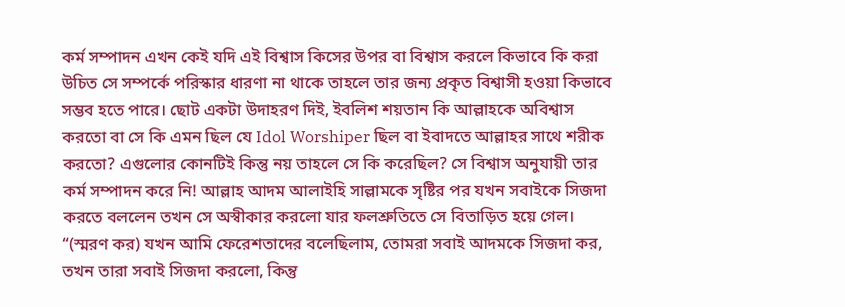কর্ম সম্পাদন এখন কেই যদি এই বিশ্বাস কিসের উপর বা বিশ্বাস করলে কিভাবে কি করা উচিত সে সম্পর্কে পরিস্কার ধারণা না থাকে তাহলে তার জন্য প্রকৃত বিশ্বাসী হওয়া কিভাবে সম্ভব হতে পারে। ছোট একটা উদাহরণ দিই, ইবলিশ শয়তান কি আল্লাহকে অবিশ্বাস করতো বা সে কি এমন ছিল যে Idol Worshiper ছিল বা ইবাদতে আল্লাহর সাথে শরীক করতো? এগুলোর কোনটিই কিন্তু নয় তাহলে সে কি করেছিল? সে বিশ্বাস অনুযায়ী তার কর্ম সম্পাদন করে নি! আল্লাহ আদম আলাইহি সাল্লামকে সৃষ্টির পর যখন সবাইকে সিজদা করতে বললেন তখন সে অস্বীকার করলো যার ফলশ্রুতিতে সে বিতাড়িত হয়ে গেল।
“(স্মরণ কর) যখন আমি ফেরেশতাদের বলেছিলাম, তোমরা সবাই আদমকে সিজদা কর, তখন তারা সবাই সিজদা করলো, কিন্তু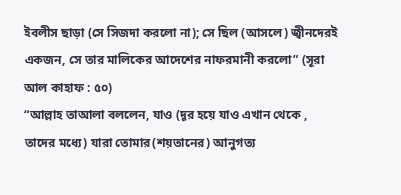ইবলীস ছাড়া (সে সিজদা করলো না); সে ছিল (আসলে) জ্বীনদেরই একজন, সে তার মালিকের আদেশের নাফরমানী করলো” (সূরা আল কাহাফ : ৫০)
“আল্লাহ তাআলা বললেন, যাও (দূর হয়ে যাও এখান থেকে , তাদের মধ্যে) যারা তোমার(শয়তানের) আনুগত্য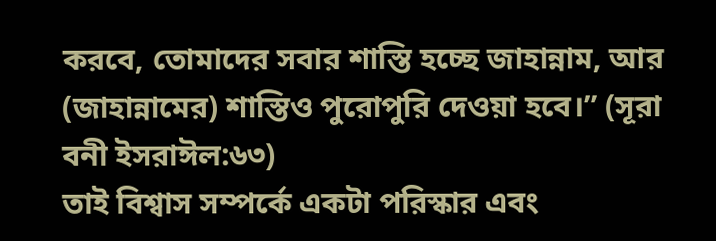করবে, তোমাদের সবার শাস্তি হচ্ছে জাহান্নাম, আর (জাহান্নামের) শাস্তিও পুরোপুরি দেওয়া হবে।” (সূরা বনী ইসরাঈল:৬৩)
তাই বিশ্বাস সম্পর্কে একটা পরিস্কার এবং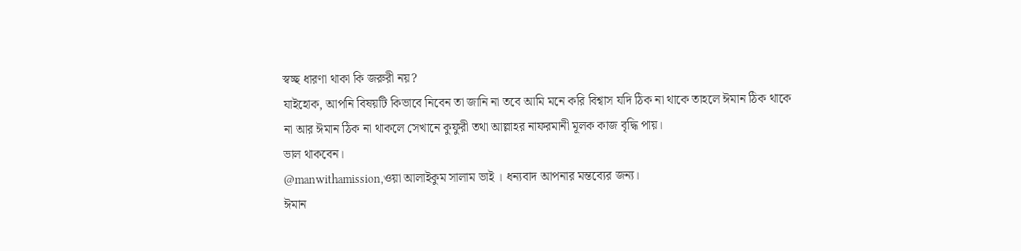স্বচ্ছ ধারণা থাকা কি জরুরী নয়?
যাইহোক, আপনি বিষয়টি কিভাবে নিবেন তা জানি না তবে আমি মনে করি বিশ্বাস যদি ঠিক না থাকে তাহলে ঈমান ঠিক থাকে না আর ঈমান ঠিক না থাকলে সেখানে কুফুরী তথা আল্লাহর নাফরমানী মূলক কাজ বৃদ্ধি পায়।
ভাল থাকবেন।
@manwithamission,ওয়া আলাইকুম সালাম ভাই । ধন্যবাদ আপনার মন্তব্যের জন্য।
ঈমান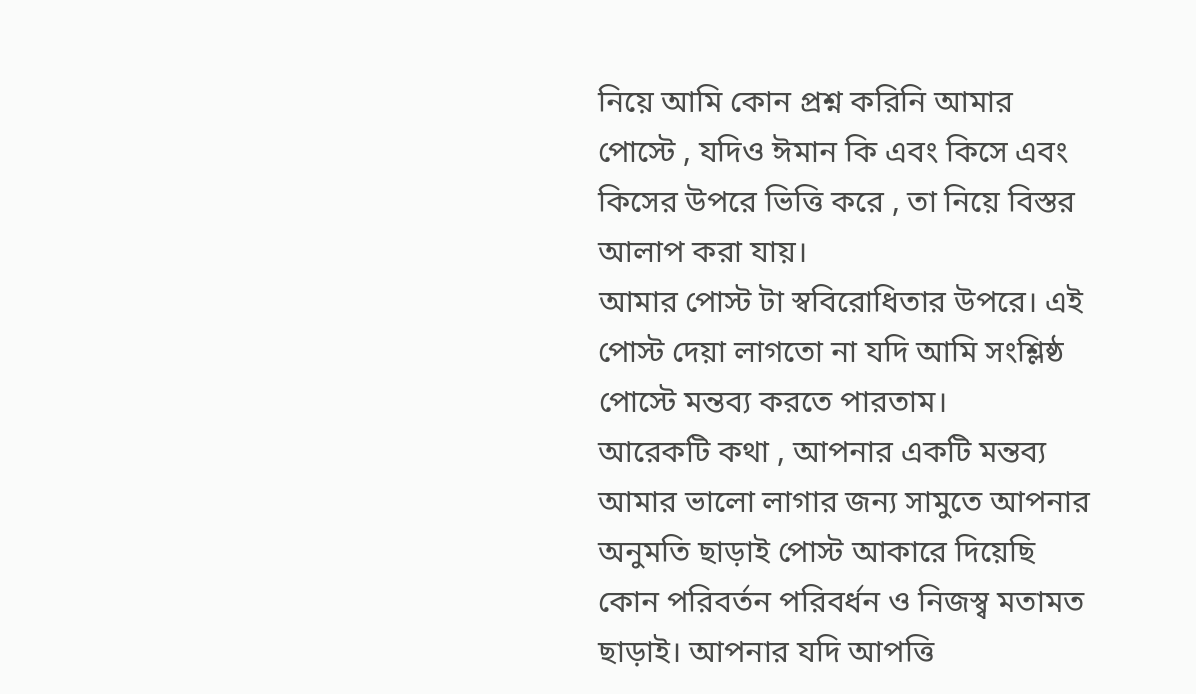নিয়ে আমি কোন প্রশ্ন করিনি আমার পোস্টে , যদিও ঈমান কি এবং কিসে এবং কিসের উপরে ভিত্তি করে , তা নিয়ে বিস্তর আলাপ করা যায়।
আমার পোস্ট টা স্ববিরোধিতার উপরে। এই পোস্ট দেয়া লাগতো না যদি আমি সংশ্লিষ্ঠ পোস্টে মন্তব্য করতে পারতাম।
আরেকটি কথা , আপনার একটি মন্তব্য আমার ভালো লাগার জন্য সামুতে আপনার অনুমতি ছাড়াই পোস্ট আকারে দিয়েছি কোন পরিবর্তন পরিবর্ধন ও নিজস্ব্ব মতামত ছাড়াই। আপনার যদি আপত্তি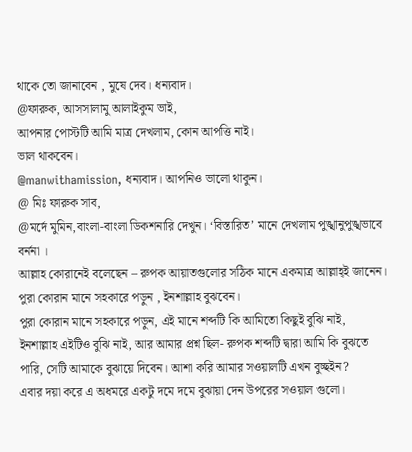থাকে তো জানাবেন , মুষে দেব। ধন্যবাদ।
@ফারুক, আসসালামু আলাইকুম ভাই,
আপনার পোস্টটি আমি মাত্র দেখলাম, কোন আপত্তি নাই।
ভাল থাকবেন।
@manwithamission, ধন্যবাদ। আপনিও ভালো থাকুন।
@ মিঃ ফারুক সাব,
@মর্দে মুমিন,বাংলা-বাংলা ডিকশনারি দেখুন। ‘বিস্তারিত’ মানে দেখলাম পুঙ্খানুপুঙ্খভাবে বর্ননা ।
আল্লাহ কোরানেই বলেছেন – রুপক আয়াতগুলোর সঠিক মানে একমাত্র আল্লাহ্ই জানেন।
পুরা কোরান মানে সহকারে পড়ুন , ইনশাল্লাহ বুঝবেন।
পুরা কোরান মানে সহকারে পড়ুন, এই মানে শব্দটি কি আমিতো কিছুই বুঝি নাই,
ইনশাল্লাহ এইটিও বুঝি নাই, আর আমার প্রশ্ন ছিল- রুপক শব্দটি দ্বারা আমি কি বুঝতে পারি, সেটি আমাকে বুঝায়ে দিবেন। আশা করি আমার সওয়ালটি এখন বুচ্ছইন?
এবার দয়া করে এ অধমরে একটু দমে দমে বুঝায়া দেন উপরের সওয়াল গুলো।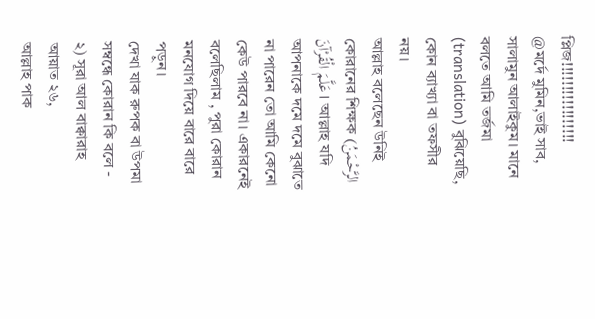প্লিজ!!!!!!!!!!!!!!!!!
@মর্দে মুমিন,ভাই সাব, সালামুন আলাইকুম। মানে বলতে আমি তর্জমা (translation) বুঝিয়েছি, কোন ব্যাখ্যা বা তফসীর নয়।
আল্লাহ বলেছেন উনিই কোরানের শিক্ষক (الرَّحْمَنُ عَلَّمَ الْقُرْآنَ। আল্লাহ যদি আপনাকে দমে দমে বুঝাতে না পারেন তো আমি কেনো কেউ পারবে না। একারনেই বলেছিলাম , পুরা কোরান মনযোগ দিয়ে বারে বারে পড়ুন।
দেখা যাক রুপক বা উপমা সম্বন্ধে কোরান কি বলে -
২) সূরা আল বাক্বারাহ আয়াত ২৬,
আল্লাহ পাক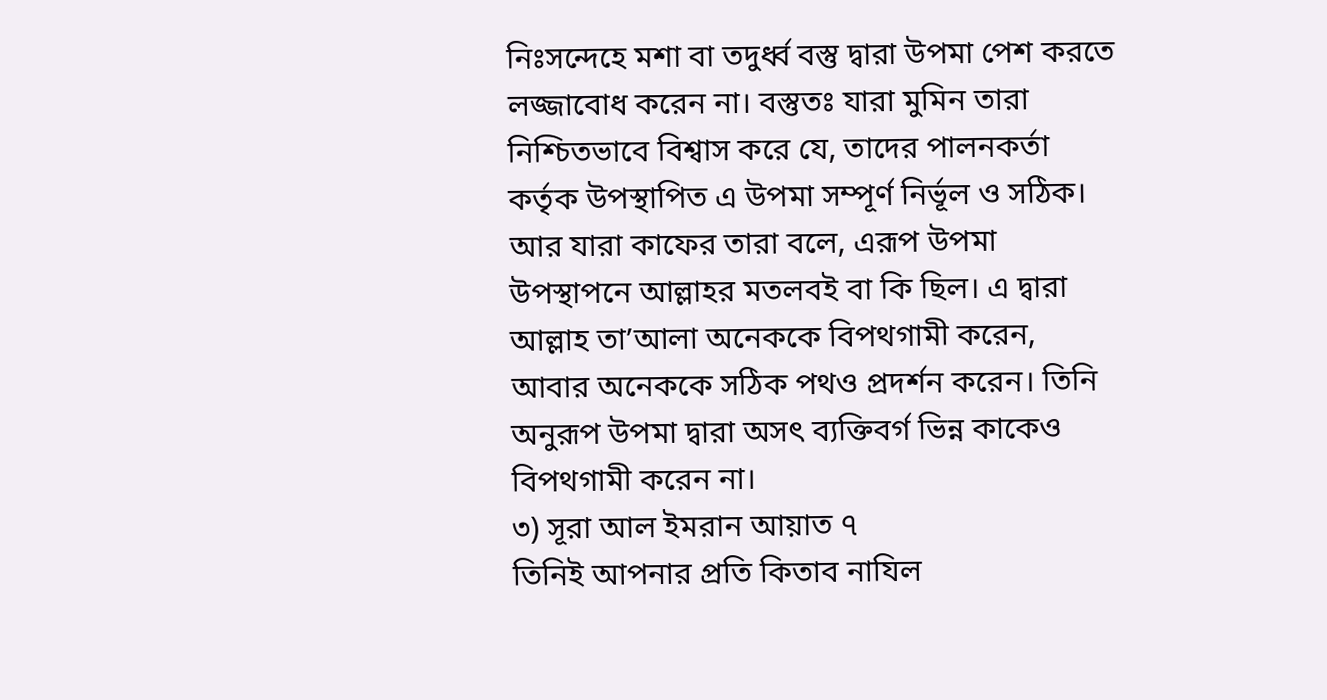নিঃসন্দেহে মশা বা তদুর্ধ্ব বস্তু দ্বারা উপমা পেশ করতে লজ্জাবোধ করেন না। বস্তুতঃ যারা মুমিন তারা নিশ্চিতভাবে বিশ্বাস করে যে, তাদের পালনকর্তা কর্তৃক উপস্থাপিত এ উপমা সম্পূর্ণ নির্ভূল ও সঠিক। আর যারা কাফের তারা বলে, এরূপ উপমা উপস্থাপনে আল্লাহর মতলবই বা কি ছিল। এ দ্বারা আল্লাহ তা’আলা অনেককে বিপথগামী করেন, আবার অনেককে সঠিক পথও প্রদর্শন করেন। তিনি অনুরূপ উপমা দ্বারা অসৎ ব্যক্তিবর্গ ভিন্ন কাকেও বিপথগামী করেন না।
৩) সূরা আল ইমরান আয়াত ৭
তিনিই আপনার প্রতি কিতাব নাযিল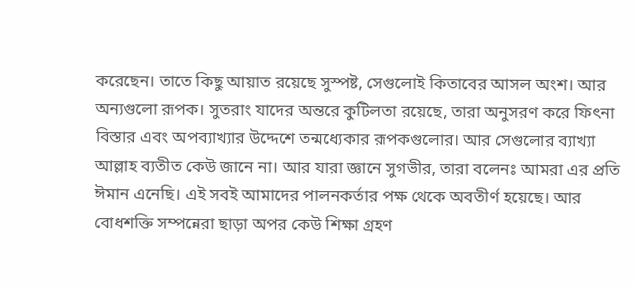করেছেন। তাতে কিছু আয়াত রয়েছে সুস্পষ্ট, সেগুলোই কিতাবের আসল অংশ। আর অন্যগুলো রূপক। সুতরাং যাদের অন্তরে কুটিলতা রয়েছে, তারা অনুসরণ করে ফিৎনা বিস্তার এবং অপব্যাখ্যার উদ্দেশে তন্মধ্যেকার রূপকগুলোর। আর সেগুলোর ব্যাখ্যা আল্লাহ ব্যতীত কেউ জানে না। আর যারা জ্ঞানে সুগভীর, তারা বলেনঃ আমরা এর প্রতি ঈমান এনেছি। এই সবই আমাদের পালনকর্তার পক্ষ থেকে অবতীর্ণ হয়েছে। আর বোধশক্তি সম্পন্নেরা ছাড়া অপর কেউ শিক্ষা গ্রহণ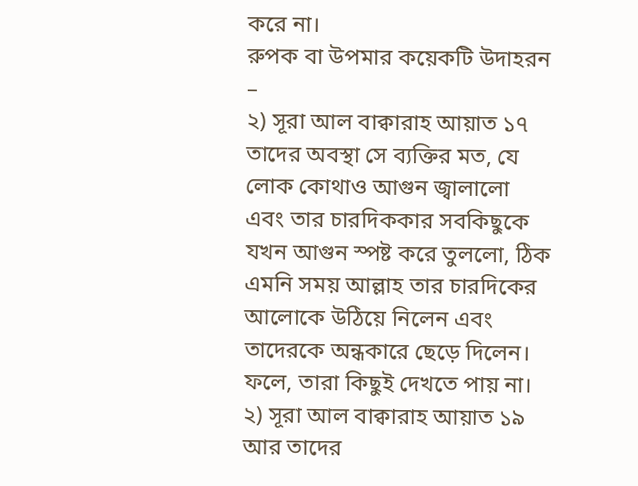করে না।
রুপক বা উপমার কয়েকটি উদাহরন –
২) সূরা আল বাক্বারাহ আয়াত ১৭
তাদের অবস্থা সে ব্যক্তির মত, যে লোক কোথাও আগুন জ্বালালো এবং তার চারদিককার সবকিছুকে যখন আগুন স্পষ্ট করে তুললো, ঠিক এমনি সময় আল্লাহ তার চারদিকের আলোকে উঠিয়ে নিলেন এবং তাদেরকে অন্ধকারে ছেড়ে দিলেন। ফলে, তারা কিছুই দেখতে পায় না।
২) সূরা আল বাক্বারাহ আয়াত ১৯
আর তাদের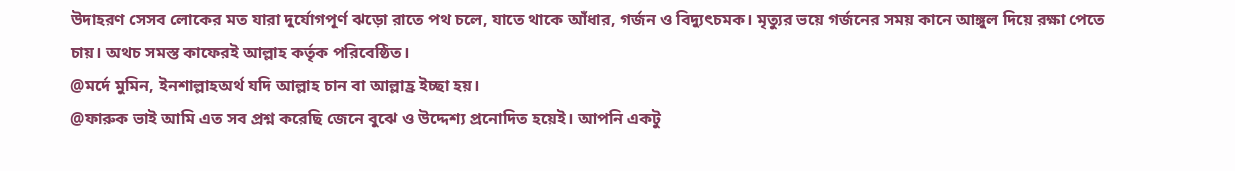উদাহরণ সেসব লোকের মত যারা দুর্যোগপূর্ণ ঝড়ো রাতে পথ চলে, যাতে থাকে আঁধার, গর্জন ও বিদ্যুৎচমক। মৃত্যুর ভয়ে গর্জনের সময় কানে আঙ্গুল দিয়ে রক্ষা পেতে চায়। অথচ সমস্ত কাফেরই আল্লাহ কর্তৃক পরিবেষ্ঠিত।
@মর্দে মুমিন, ইনশাল্লাহঅর্থ যদি আল্লাহ চান বা আল্লাহ্র ইচ্ছা হয়।
@ফারুক ভাই আমি এত সব প্রশ্ন করেছি জেনে বুঝে ও উদ্দেশ্য প্রনোদিত হয়েই। আপনি একটু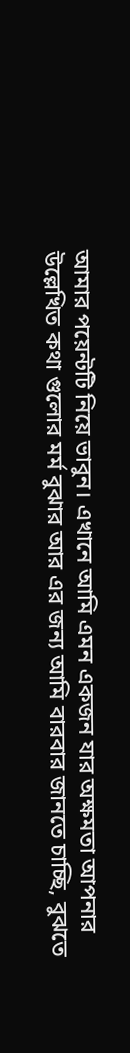আমার পয়েন্টটি নিয়ে ভাবুন। এখানে আমি এমন একজন যার অক্ষমতা আপনার উল্লেখিত কথা গুলোর মর্ম বুঝার আর এর জন্য আমি বারবার জানতে চাচ্ছি, বুঝতে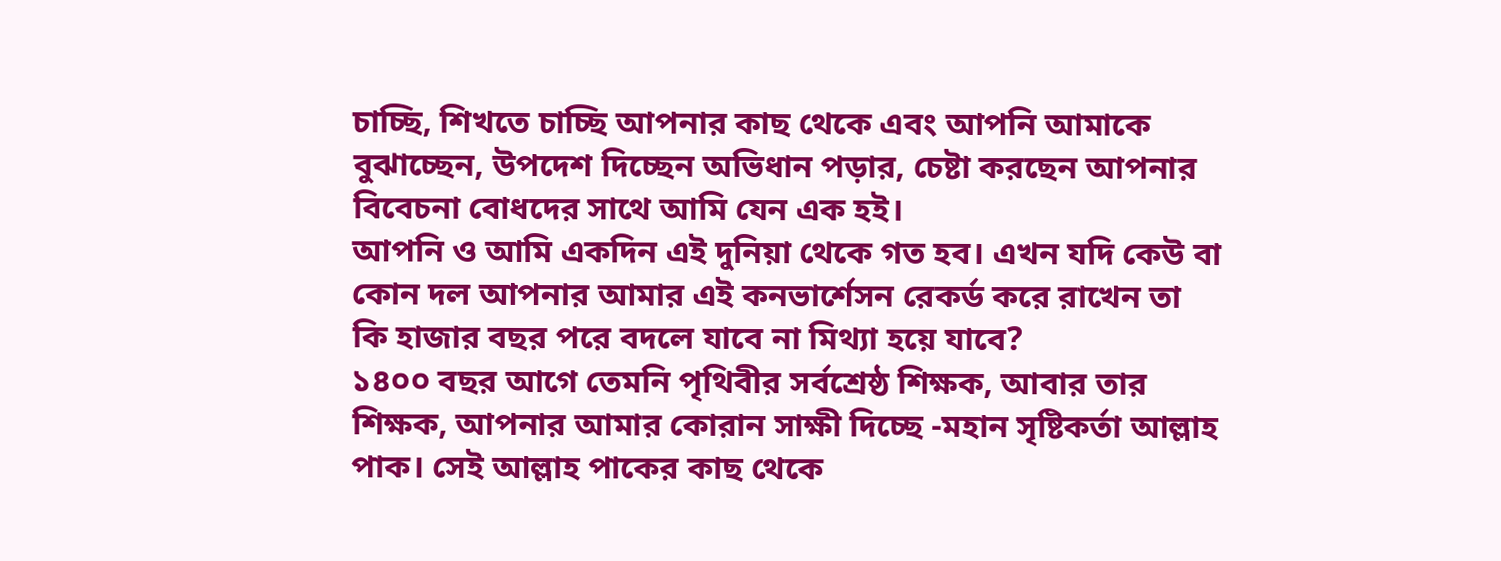চাচ্ছি, শিখতে চাচ্ছি আপনার কাছ থেকে এবং আপনি আমাকে বুঝাচ্ছেন, উপদেশ দিচ্ছেন অভিধান পড়ার, চেষ্টা করছেন আপনার বিবেচনা বোধদের সাথে আমি যেন এক হই।
আপনি ও আমি একদিন এই দুনিয়া থেকে গত হব। এখন যদি কেউ বা কোন দল আপনার আমার এই কনভার্শেসন রেকর্ড করে রাখেন তা কি হাজার বছর পরে বদলে যাবে না মিথ্যা হয়ে যাবে?
১৪০০ বছর আগে তেমনি পৃথিবীর সর্বশ্রেষ্ঠ শিক্ষক, আবার তার শিক্ষক, আপনার আমার কোরান সাক্ষী দিচ্ছে -মহান সৃষ্টিকর্তা আল্লাহ পাক। সেই আল্লাহ পাকের কাছ থেকে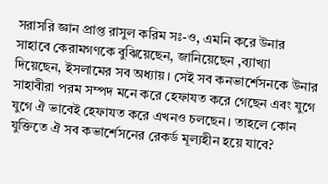সরাসরি জ্ঞান প্রাপ্ত রাসুল করিম সঃ-ও, এমনি করে উনার সাহাবে কেরামগণকে বুঝিয়েছেন, জানিয়েছেন ,ব্যাখ্যা দিয়েছেন, ইসলামের সব অধ্যায়। সেই সব কনভার্শেসনকে উনার সাহাবীরা পরম সম্পদ মনে করে হেফাযত করে গেছেন এবং যুগে যুগে ঐ ভাবেই হেফাযত করে এখনও চলছেন। তাহলে কোন যুক্তিতে ঐ সব কভার্শেসনের রেকর্ড মূল্যহীন হয়ে যাবে?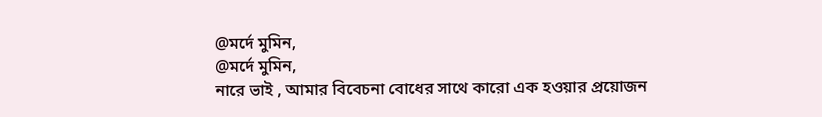@মর্দে মুমিন,
@মর্দে মুমিন,
নারে ভাই , আমার বিবেচনা বোধের সাথে কারো এক হওয়ার প্রয়োজন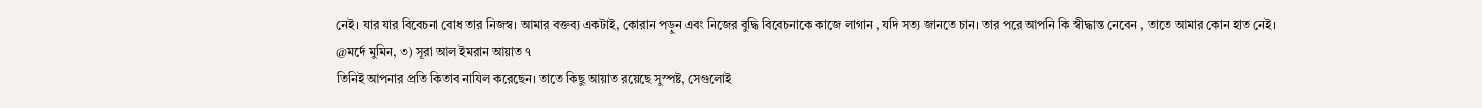নেই। যার যার বিবেচনা বোধ তার নিজস্ব। আমার বক্তব্য একটাই, কোরান পড়ুন এবং নিজের বুদ্ধি বিবেচনাকে কাজে লাগান , যদি সত্য জানতে চান। তার পরে আপনি কি স্বীদ্ধান্ত নেবেন , তাতে আমার কোন হাত নেই।
@মর্দে মুমিন, ৩) সূরা আল ইমরান আয়াত ৭
তিনিই আপনার প্রতি কিতাব নাযিল করেছেন। তাতে কিছু আয়াত রয়েছে সুস্পষ্ট, সেগুলোই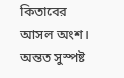কিতাবের আসল অংশ। অন্তত সুস্পষ্ট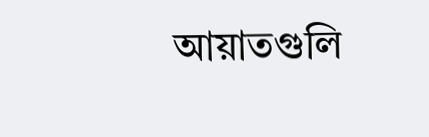আয়াতগুলি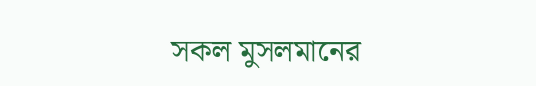সকল মুসলমানের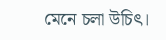মেনে চলা উচিৎ।